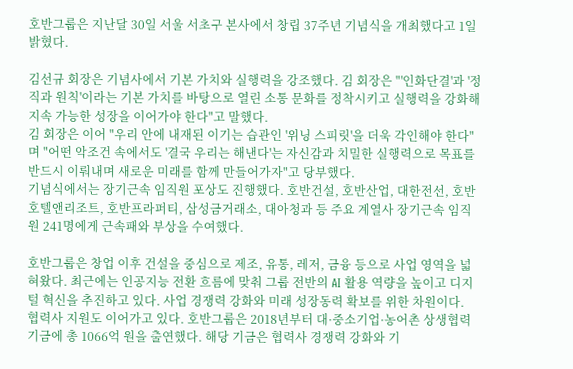호반그룹은 지난달 30일 서울 서초구 본사에서 창립 37주년 기념식을 개최했다고 1일 밝혔다.

김선규 회장은 기념사에서 기본 가치와 실행력을 강조했다. 김 회장은 "'인화단결'과 '정직과 원칙'이라는 기본 가치를 바탕으로 열린 소통 문화를 정착시키고 실행력을 강화해 지속 가능한 성장을 이어가야 한다"고 말했다.
김 회장은 이어 "우리 안에 내재된 이기는 습관인 '위닝 스피릿'을 더욱 각인해야 한다"며 "어떤 악조건 속에서도 '결국 우리는 해낸다'는 자신감과 치밀한 실행력으로 목표를 반드시 이뤄내며 새로운 미래를 함께 만들어가자"고 당부했다.
기념식에서는 장기근속 임직원 포상도 진행했다. 호반건설, 호반산업, 대한전선, 호반호텔앤리조트, 호반프라퍼티, 삼성금거래소, 대아청과 등 주요 계열사 장기근속 임직원 241명에게 근속패와 부상을 수여했다.

호반그룹은 창업 이후 건설을 중심으로 제조, 유통, 레저, 금융 등으로 사업 영역을 넓혀왔다. 최근에는 인공지능 전환 흐름에 맞춰 그룹 전반의 AI 활용 역량을 높이고 디지털 혁신을 추진하고 있다. 사업 경쟁력 강화와 미래 성장동력 확보를 위한 차원이다.
협력사 지원도 이어가고 있다. 호반그룹은 2018년부터 대·중소기업·농어촌 상생협력기금에 총 1066억 원을 출연했다. 해당 기금은 협력사 경쟁력 강화와 기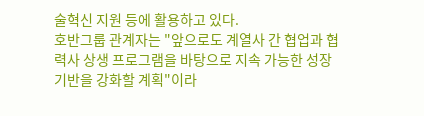술혁신 지원 등에 활용하고 있다.
호반그룹 관계자는 "앞으로도 계열사 간 협업과 협력사 상생 프로그램을 바탕으로 지속 가능한 성장 기반을 강화할 계획"이라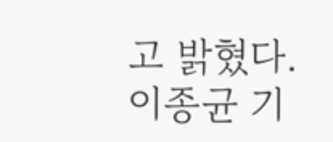고 밝혔다.
이종균 기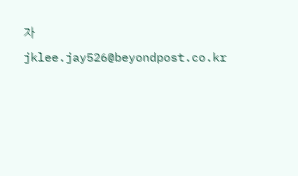자 jklee.jay526@beyondpost.co.kr